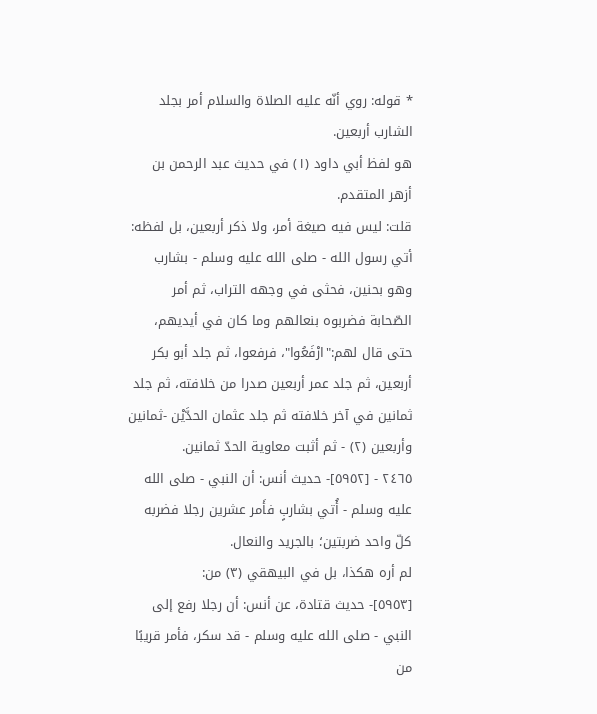* قوله: روي أنّه عليه الصلاة والسلام أمر بجلد الشارب أربعين.
هو لفظ أبي داود (١) في حديث عبد الرحمن بن أزهر المتقدم.
قلت: ليس فيه صيغة أمر، ولا ذكر أربعين، بل لفظه: أتي رسول الله - صلى الله عليه وسلم - بشارب وهو بحنين، فحثى في وجهه التراب، ثم أمر الصّحابة فضربوه بنعالهم وما كان في أيديهم، حتى قال لهم:"ارْفَعُوا"، فرفعوا، ثم جلد أبو بكر أربعين، ثم جلد عمر أربعين صدرا من خلافته، ثم جلد ثمانين في آخر خلافته ثم جلد عثمان الحدَّيْن -ثمانين وأربعين (٢) - ثم أثبت معاوية الحدّ ثمانين.
٢٤٦٥ - [٥٩٥٢]- حديث أنس: أن النبي - صلى الله عليه وسلم - أُتي بشاربٍ فأَمر عشرين رجلا فضربه كلّ واحد ضربتين؛ بالجريد والنعال.
لم أره هكذا، بل في البيهقي (٣) من:
[٥٩٥٣]- حديث قتادة، عن أنس: أن رجلا رفع إلى النبي - صلى الله عليه وسلم - قد سكر، فأمر قريبًا من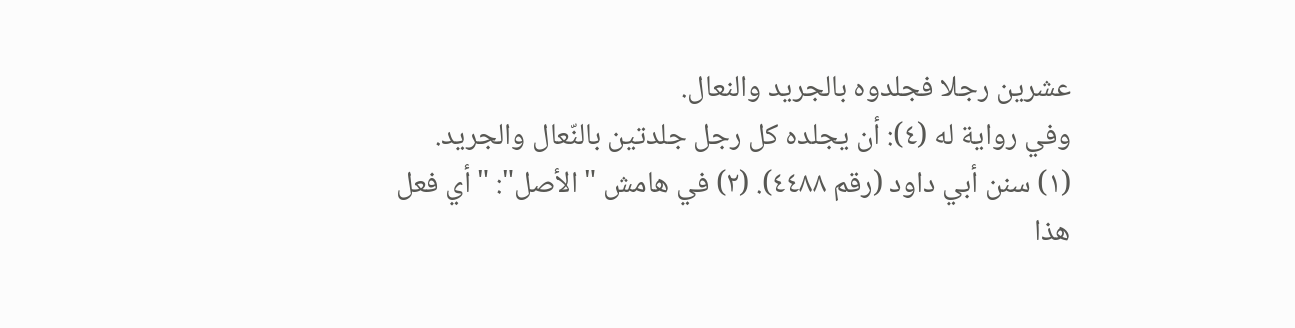عشرين رجلا فجلدوه بالجريد والنعال.
وفي رواية له (٤): أن يجلده كل رجل جلدتين بالنّعال والجريد.
(١) سنن أبي داود (رقم ٤٤٨٨). (٢) في هامش "الأصل": "أي فعل هذا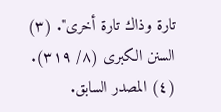تارة وذاك تارة أخرى". (٣) السنن الكبرى (٨/ ٣١٩). (٤) المصدر السابق.